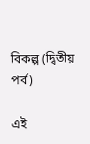বিকল্প (দ্বিতীয় পর্ব)

এই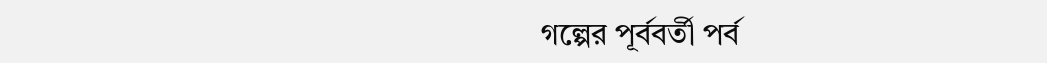গল্পের পূর্ববর্তী পর্ব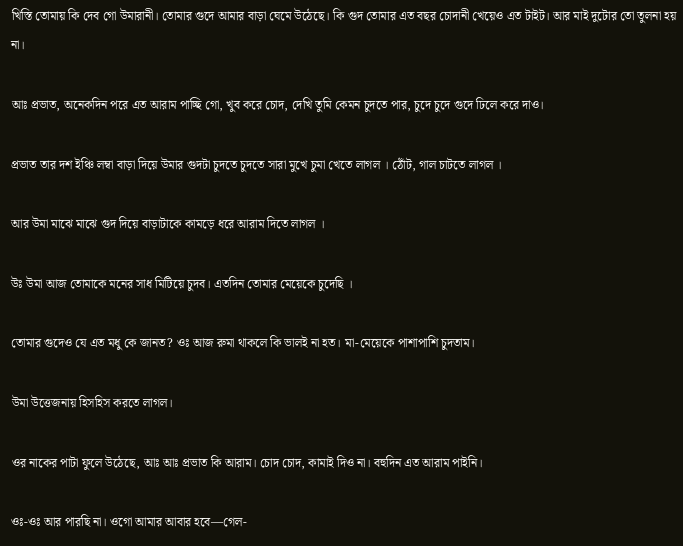খিস্তি তোমায় কি দেব গো উমারানী। তোমার গুদে আমার বাড়া ঘেমে উঠেছে। কি গুদ তোমার এত বছর চোদানী খেয়েও এত টাইট। আর মাই দুটোর তো তুলনা হয় না।

আঃ প্রভাত, অনেকদিন পরে এত আরাম পাচ্ছি গো, খুব করে চোদ, দেখি তুমি কেমন চুদতে পার, চুদে চুদে গুদে ঢিলে করে দাও।

প্রভাত তার দশ ইঞ্চি লম্বা বাড়া দিয়ে উমার গুদটা চুদতে চুদতে সারা মুখে চুমা খেতে লাগল । ঠোঁট, গাল চাটতে লাগল ।

আর উমা মাঝে মাঝে গুদ দিয়ে বাড়াটাকে কামড়ে ধরে আরাম দিতে লাগল ।

উঃ উমা আজ তোমাকে মনের সাধ মিটিয়ে চুদব। এতদিন তোমার মেয়েকে চুদেছি ।

তোমার গুদেও যে এত মধু কে জানত? ওঃ আজ রুমা থাকলে কি ভালই না হত। মা-মেয়েকে পাশাপাশি চুদতাম।

উমা উত্তেজনায় হিসহিস করতে লাগল।

ওর নাকের পাটা ফুলে উঠেছে, আঃ আঃ প্রভাত কি আরাম। চোদ চোদ, কামাই দিও না। বহুদিন এত আরাম পাইনি।

ওঃ-ওঃ আর পারছি না। ওগো আমার আবার হবে—গেল-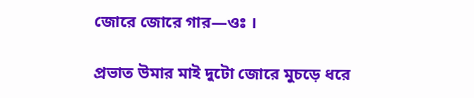জোরে জোরে গার―ওঃ ।

প্রভাত উমার মাই দুটো জোরে মুচড়ে ধরে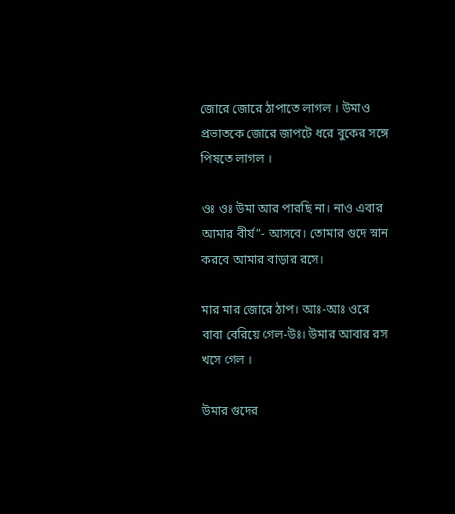জোরে জোরে ঠাপাতে লাগল । উমাও প্রভাতকে জোরে জাপটে ধরে বুকের সঙ্গে পিষতে লাগল ।

ওঃ ওঃ উমা আর পারছি না। নাও এবার আমার বীর্য”- আসবে। তোমার গুদে স্নান করবে আমার বাড়ার রসে।

মার মার জোরে ঠাপ। আঃ-আঃ ওরে বাবা বেরিয়ে গেল-উঃ। উমার আবার রস খসে গেল ।

উমার গুদের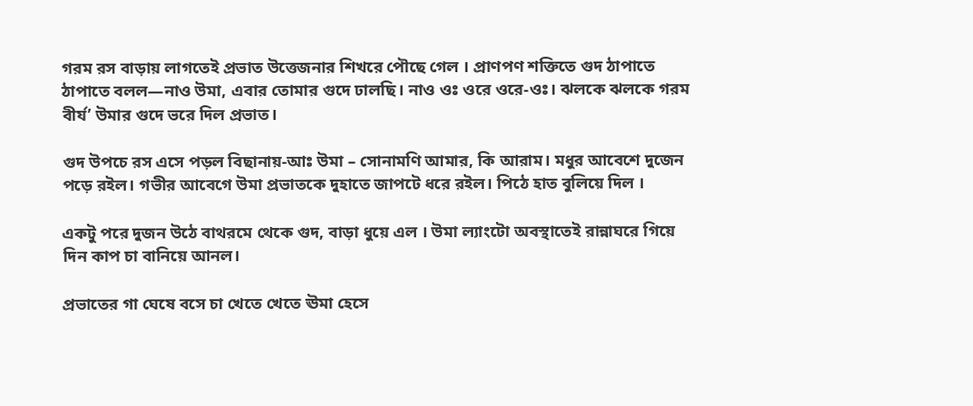গরম রস বাড়ায় লাগতেই প্রভাত উত্তেজনার শিখরে পৌছে গেল । প্রাণপণ শক্তিতে গুদ ঠাপাতে ঠাপাতে বলল—নাও উমা, এবার তোমার গুদে ঢালছি। নাও ওঃ ওরে ওরে-ওঃ। ঝলকে ঝলকে গরম বীর্য’ উমার গুদে ভরে দিল প্রভাত।

গুদ উপচে রস এসে পড়ল বিছানায়-আঃ উমা – সোনামণি আমার, কি আরাম। মধুর আবেশে দুজেন পড়ে রইল। গভীর আবেগে উমা প্রভাতকে দুহাতে জাপটে ধরে রইল। পিঠে হাত বুলিয়ে দিল ।

একটু পরে দুজন উঠে বাথরমে থেকে গুদ, বাড়া ধুয়ে এল । উমা ল্যাংটো অবস্থাতেই রান্নাঘরে গিয়ে দিন কাপ চা বানিয়ে আনল।

প্রভাতের গা ঘেষে বসে চা খেতে খেতে ঊমা হেসে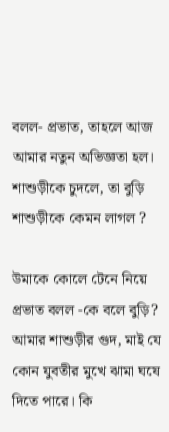বলল- প্রভাত, তাহলে আজ আমার নতুন অভিজ্ঞতা হল। শাশুড়ীকে চুদলে, তা বুড়ি শাশুড়ীকে কেমন লাগল ?

উমাকে কোলে টেনে নিয়ে প্রভাত বলল -কে বলে বুড়ি? আমার শাশুড়ীর গুদ, মাই যে কোন যুবতীর মুখে ঝামা ঘষে দিতে পারে। কি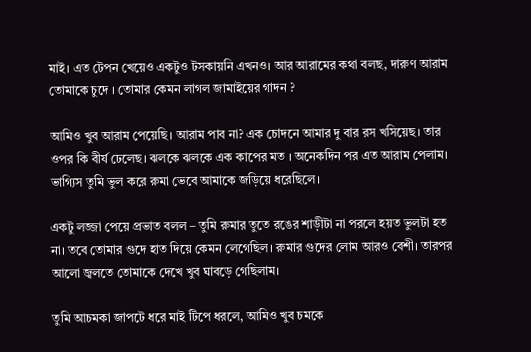মাই। এত টেপন খেয়েও একটুও টসকায়নি এখনও। আর আরামের কথা বলছ, দারুণ আরাম তোমাকে চুদে । তোমার কেমন লাগল জামাইয়ের গাদন ?

আমিও খুব আরাম পেয়েছি। আরাম পাব না? এক চোদনে আমার দু বার রস খসিয়েছ। তার ওপর কি বীর্য ঢেলেছ। ঝলকে ঝলকে এক কাপের মত । অনেকদিন পর এত আরাম পেলাম। ভাগ্যিস তুমি ভুল করে রুমা ভেবে আমাকে জড়িয়ে ধরেছিলে।

একটু লজ্জা পেয়ে প্রভাত বলল – তুমি রুমার তুতে রঙের শাড়ীটা না পরলে হয়ত ভুলটা হত না। তবে তোমার গুদে হাত দিয়ে কেমন লেগেছিল। রুমার গুদের লোম আরও বেশী। তারপর আলো জ্বলতে তোমাকে দেখে খুব ঘাবড়ে গেছিলাম।

তুমি আচমকা জাপটে ধরে মাই টিপে ধরলে, আমিও খুব চমকে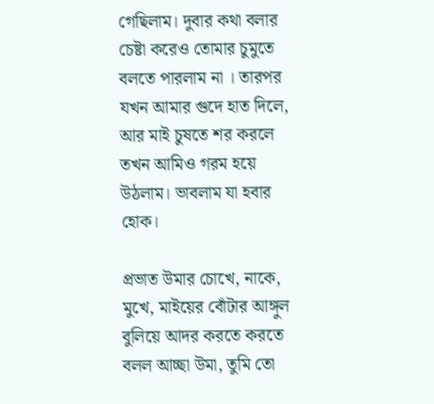গেছিলাম। দুবার কথা বলার চেষ্টা করেও তোমার চুমুতে বলতে পারলাম না । তারপর যখন আমার গুদে হাত দিলে, আর মাই চুষতে শর করলে তখন আমিও গরম হয়ে উঠলাম। ভাবলাম যা হবার হোক।

প্রভাত উমার চোখে, নাকে, মুখে, মাইয়ের বোঁটার আঙ্গুল বুলিয়ে আদর করতে করতে বলল আচ্ছা উমা, তুমি তো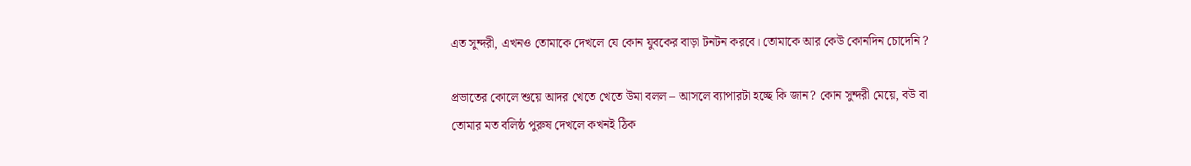এত সুন্দরী, এখনও তোমাকে দেখলে যে কোন যুবকের বাড়া টনটন করবে। তোমাকে আর কেউ কোনদিন চোদেনি ?

প্রভাতের কোলে শুয়ে আদর খেতে খেতে উমা বলল – আসলে ব্যাপারটা হচ্ছে কি জান? কোন সুন্দরী মেয়ে, বউ বা তোমার মত বলিষ্ঠ পুরুষ দেখলে কখনই ঠিক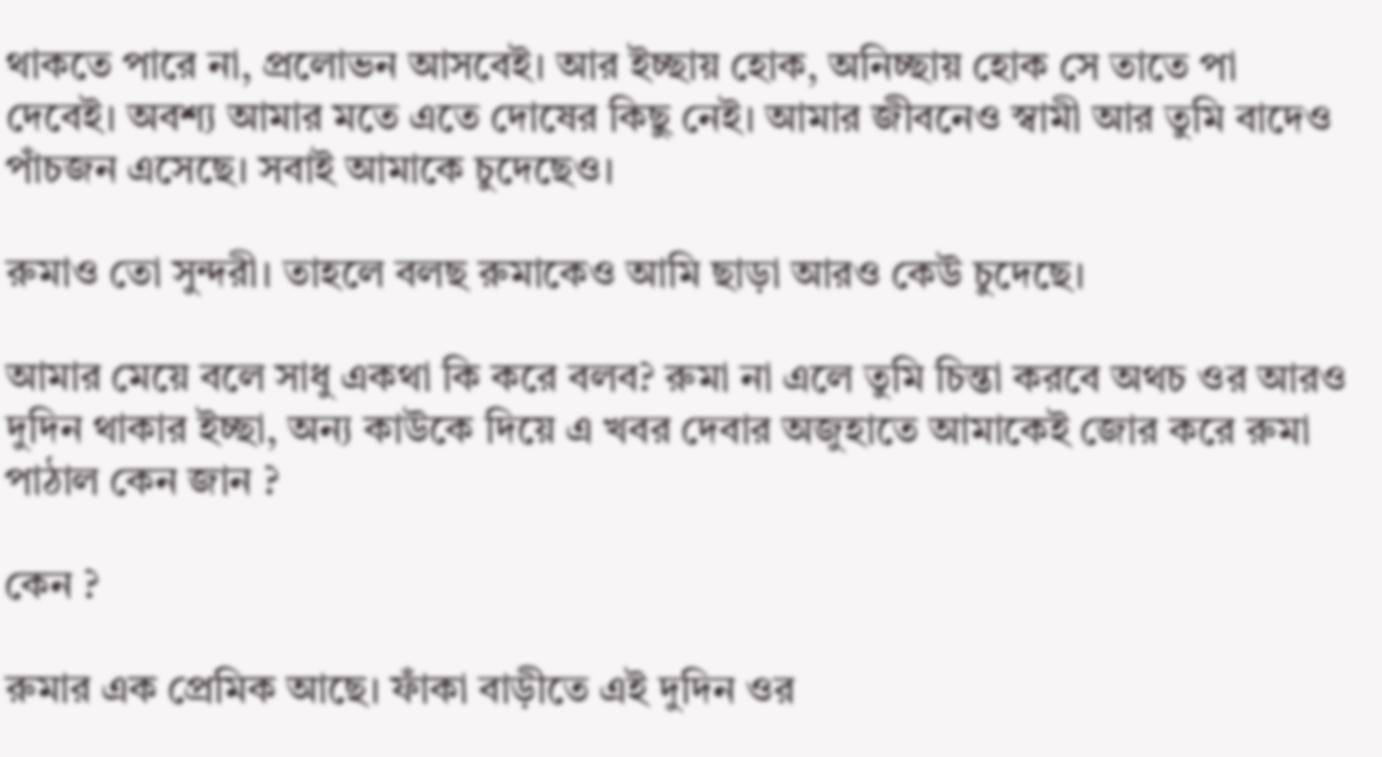থাকতে পারে না, প্রলোভন আসবেই। আর ইচ্ছায় হোক, অনিচ্ছায় হোক সে তাতে পা দেবেই। অবশ্য আমার মতে এতে দোষের কিছু নেই। আমার জীবনেও স্বামী আর তুমি বাদেও পাঁচজন এসেছে। সবাই আমাকে চুদেছেও।

রুমাও তো সুন্দরী। তাহলে বলছ রুমাকেও আমি ছাড়া আরও কেউ চুদেছে।

আমার মেয়ে বলে সাধু একথা কি করে বলব? রুমা না এলে তুমি চিন্তা করবে অথচ ওর আরও দুদিন থাকার ইচ্ছা, অন্য কাউকে দিয়ে এ খবর দেবার অজুহাতে আমাকেই জোর করে রুমা পাঠাল কেন জান ?

কেন ?

রুমার এক প্রেমিক আছে। ফাঁকা বাড়ীতে এই দুদিন ওর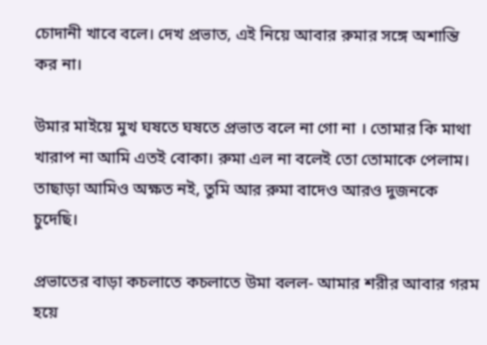চোদানী খাবে বলে। দেখ প্রভাত, এই নিয়ে আবার রুমার সঙ্গে অশান্তি কর না।

উমার মাইয়ে মুখ ঘষতে ঘষতে প্রভাত বলে না গো না । তোমার কি মাথা খারাপ না আমি এতই বোকা। রুমা এল না বলেই তো তোমাকে পেলাম। তাছাড়া আমিও অক্ষত নই, তুমি আর রুমা বাদেও আরও দুজনকে চুদেছি।

প্রভাতের বাড়া কচলাতে কচলাতে উমা বলল- আমার শরীর আবার গরম হয়ে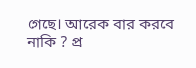গেছে। আরেক বার করবে নাকি ? প্র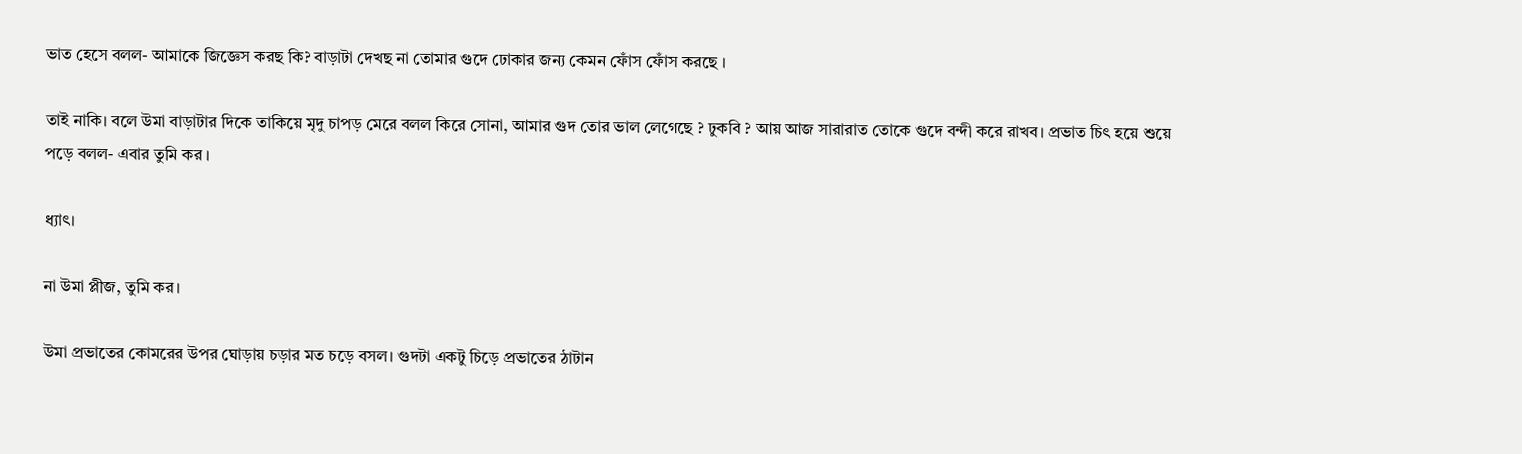ভাত হেসে বলল- আমাকে জিজ্ঞেস করছ কি? বাড়াটা দেখছ না তোমার গুদে ঢোকার জন্য কেমন ফোঁস ফোঁস করছে ।

তাই নাকি। বলে উমা বাড়াটার দিকে তাকিয়ে মৃদু চাপড় মেরে বলল কিরে সোনা, আমার গুদ তোর ভাল লেগেছে ? ঢুকবি ? আয় আজ সারারাত তোকে গুদে বন্দী করে রাখব। প্রভাত চিৎ হয়ে শুয়ে পড়ে বলল- এবার তুমি কর ।

ধ্যাৎ।

না উমা প্লীজ, তুমি কর।

উমা প্রভাতের কোমরের উপর ঘোড়ায় চড়ার মত চড়ে বসল। গুদটা একটু চিড়ে প্রভাতের ঠাটান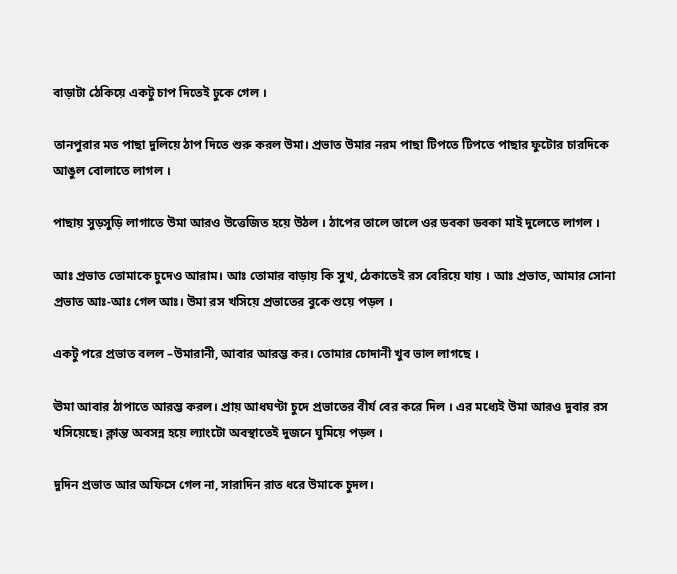বাড়াটা ঠেকিয়ে একটু চাপ দিতেই ঢুকে গেল ।

তানপুরার মত পাছা দুলিয়ে ঠাপ দিতে শুরু করল উমা। প্রভাত উমার নরম পাছা টিপতে টিপতে পাছার ফুটোর চারদিকে আঙুল বোলাতে লাগল ।

পাছায় সুড়সুড়ি লাগাতে উমা আরও উত্তেজিত হয়ে উঠল । ঠাপের তালে তালে ওর ডবকা ডবকা মাই দুলেতে লাগল ।

আঃ প্রভাত তোমাকে চুদেও আরাম। আঃ তোমার বাড়ায় কি সুখ, ঠেকাতেই রস বেরিয়ে যায় । আঃ প্রভাত, আমার সোনা প্রভাত আঃ-আঃ গেল আঃ। উমা রস খসিয়ে প্রভাতের বুকে শুয়ে পড়ল ।

একটু পরে প্রভাত বলল –উমারানী, আবার আরম্ভ কর। তোমার চোদানী খুব ভাল লাগছে ।

ঊমা আবার ঠাপাতে আরম্ভ করল। প্রায় আধঘণ্টা চুদে প্রভাতের বীর্য বের করে দিল । এর মধ্যেই উমা আরও দুবার রস খসিয়েছে। ক্লান্ত অবসন্ন হয়ে ল্যাংটো অবস্থাতেই দুজনে ঘুমিয়ে পড়ল ।

দুদিন প্রভাত আর অফিসে গেল না, সারাদিন রাত ধরে উমাকে চুদল।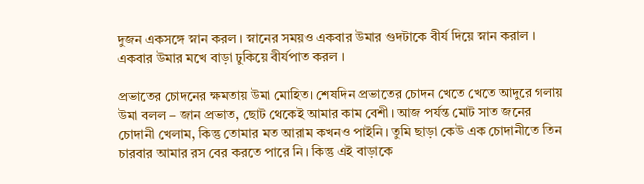দুজন একসঙ্গে স্নান করল । স্নানের সময়ও একবার উমার গুদটাকে বীর্য দিয়ে স্নান করাল । একবার উমার মখে বাড়া ঢুকিয়ে বীর্যপাত করল ।

প্রভাতের চোদনের ক্ষমতায় উমা মোহিত। শেষদিন প্রভাতের চোদন খেতে খেতে আদুরে গলায় উমা বলল – জান প্রভাত, ছোট থেকেই আমার কাম বেশী। আজ পর্যন্ত মোট সাত জনের চোদানী খেলাম, কিন্তু তোমার মত আরাম কখনও পাইনি। তুমি ছাড়া কেউ এক চোদানীতে তিন চারবার আমার রস বের করতে পারে নি। কিন্তু এই বাড়াকে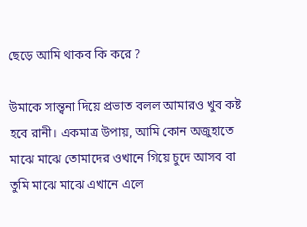ছেড়ে আমি থাকব কি করে ?

উমাকে সান্ত্বনা দিয়ে প্রভাত বলল আমারও খুব কষ্ট হবে রানী। একমাত্র উপায়, আমি কোন অজুহাতে মাঝে মাঝে তোমাদের ওখানে গিয়ে চুদে আসব বা তুমি মাঝে মাঝে এখানে এলে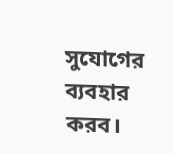সুযোগের ব্যবহার করব।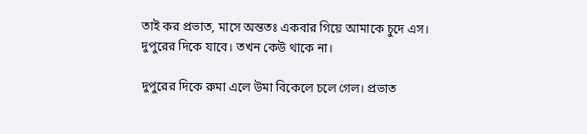তাই কর প্রভাত, মাসে অন্ততঃ একবার গিয়ে আমাকে চুদে এস। দুপুরের দিকে যাবে। তখন কেউ থাকে না।

দুপুরের দিকে রুমা এলে উমা বিকেলে চলে গেল। প্রভাত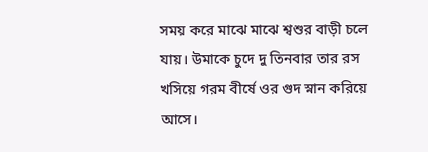সময় করে মাঝে মাঝে শ্বশুর বাড়ী চলে যায়। উমাকে চুদে দু তিনবার তার রস খসিয়ে গরম বীর্ষে ওর গুদ স্নান করিয়ে আসে।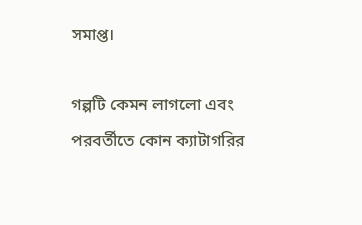সমাপ্ত।

গল্পটি কেমন লাগলো এবং পরবর্তীতে কোন ক্যাটাগরির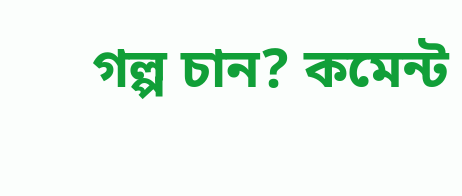গল্প চান? কমেন্ট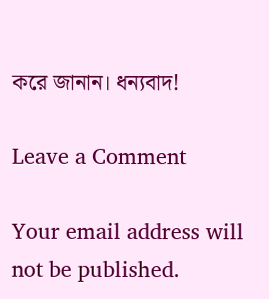করে জানান। ধন্যবাদ!

Leave a Comment

Your email address will not be published.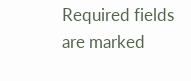Required fields are marked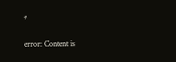*

error: Content is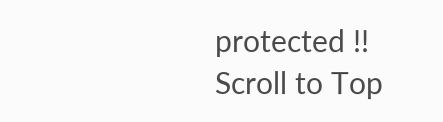protected !!
Scroll to Top